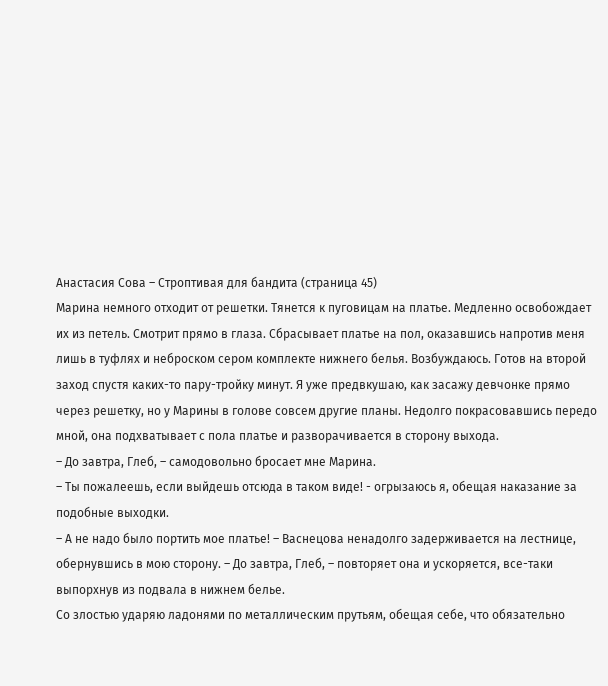Анастасия Сова – Строптивая для бандита (страница 45)
Марина немного отходит от решетки. Тянется к пуговицам на платье. Медленно освобождает их из петель. Смотрит прямо в глаза. Сбрасывает платье на пол, оказавшись напротив меня лишь в туфлях и неброском сером комплекте нижнего белья. Возбуждаюсь. Готов на второй заход спустя каких-то пару-тройку минут. Я уже предвкушаю, как засажу девчонке прямо через решетку, но у Марины в голове совсем другие планы. Недолго покрасовавшись передо мной, она подхватывает с пола платье и разворачивается в сторону выхода.
– До завтра, Глеб, – самодовольно бросает мне Марина.
– Ты пожалеешь, если выйдешь отсюда в таком виде! - огрызаюсь я, обещая наказание за подобные выходки.
– А не надо было портить мое платье! – Васнецова ненадолго задерживается на лестнице, обернувшись в мою сторону. – До завтра, Глеб, – повторяет она и ускоряется, все-таки выпорхнув из подвала в нижнем белье.
Со злостью ударяю ладонями по металлическим прутьям, обещая себе, что обязательно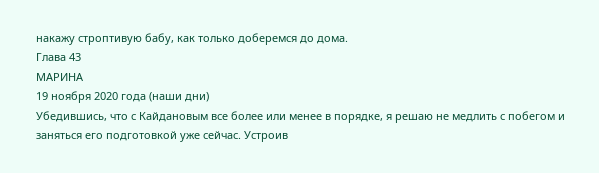накажу строптивую бабу, как только доберемся до дома.
Глава 43
МАРИНА
19 ноября 2020 года (наши дни)
Убедившись, что с Кайдановым все более или менее в порядке, я решаю не медлить с побегом и заняться его подготовкой уже сейчас. Устроив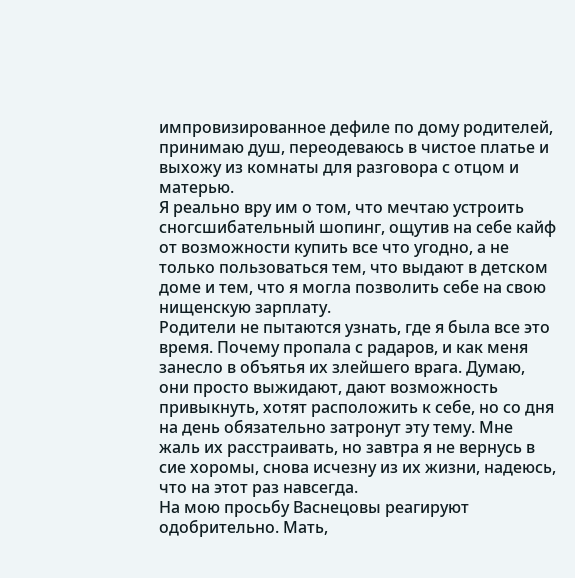импровизированное дефиле по дому родителей, принимаю душ, переодеваюсь в чистое платье и выхожу из комнаты для разговора с отцом и матерью.
Я реально вру им о том, что мечтаю устроить сногсшибательный шопинг, ощутив на себе кайф от возможности купить все что угодно, а не только пользоваться тем, что выдают в детском доме и тем, что я могла позволить себе на свою нищенскую зарплату.
Родители не пытаются узнать, где я была все это время. Почему пропала с радаров, и как меня занесло в объятья их злейшего врага. Думаю, они просто выжидают, дают возможность привыкнуть, хотят расположить к себе, но со дня на день обязательно затронут эту тему. Мне жаль их расстраивать, но завтра я не вернусь в сие хоромы, снова исчезну из их жизни, надеюсь, что на этот раз навсегда.
На мою просьбу Васнецовы реагируют одобрительно. Мать,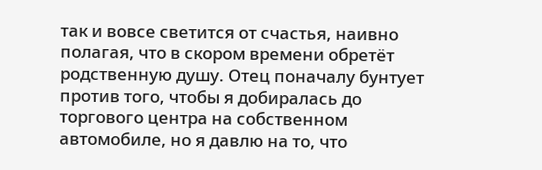так и вовсе светится от счастья, наивно полагая, что в скором времени обретёт родственную душу. Отец поначалу бунтует против того, чтобы я добиралась до торгового центра на собственном автомобиле, но я давлю на то, что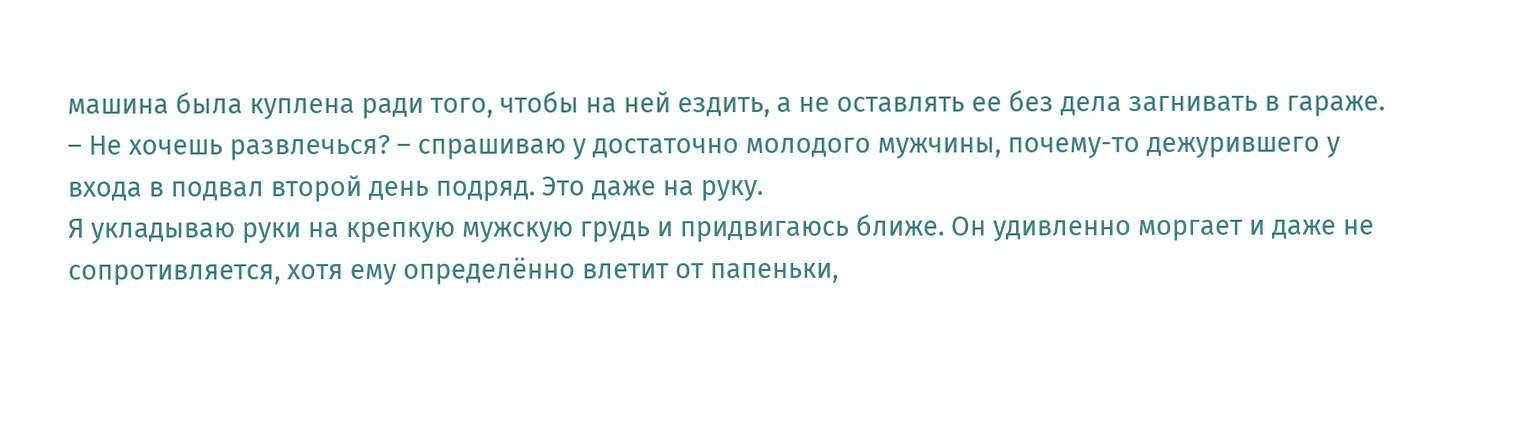машина была куплена ради того, чтобы на ней ездить, а не оставлять ее без дела загнивать в гараже.
– Не хочешь развлечься? – спрашиваю у достаточно молодого мужчины, почему-то дежурившего у входа в подвал второй день подряд. Это даже на руку.
Я укладываю руки на крепкую мужскую грудь и придвигаюсь ближе. Он удивленно моргает и даже не сопротивляется, хотя ему определённо влетит от папеньки,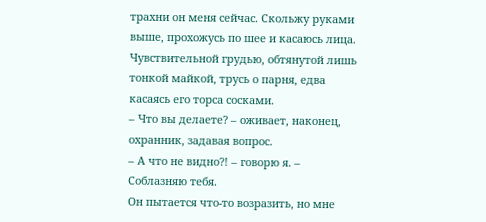трахни он меня сейчас. Скольжу руками выше, прохожусь по шее и касаюсь лица. Чувствительной грудью, обтянутой лишь тонкой майкой, трусь о парня, едва касаясь его торса сосками.
– Что вы делаете? – оживает, наконец, охранник, задавая вопрос.
– А что не видно?! – говорю я. – Соблазняю тебя.
Он пытается что-то возразить, но мне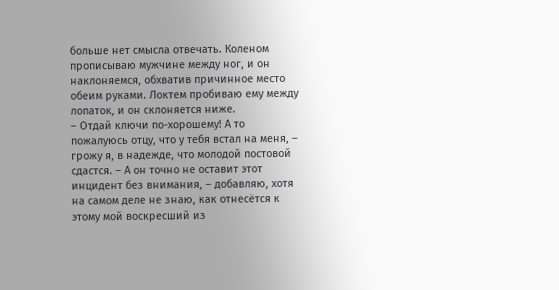больше нет смысла отвечать. Коленом прописываю мужчине между ног, и он наклоняемся, обхватив причинное место обеим руками. Локтем пробиваю ему между лопаток, и он склоняется ниже.
– Отдай ключи по-хорошему! А то пожалуюсь отцу, что у тебя встал на меня, – грожу я, в надежде, что молодой постовой сдастся. – А он точно не оставит этот инцидент без внимания, – добавляю, хотя на самом деле не знаю, как отнесётся к этому мой воскресший из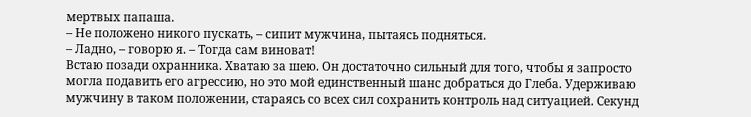мертвых папаша.
– Не положено никого пускать, – сипит мужчина, пытаясь подняться.
– Ладно, – говорю я. – Тогда сам виноват!
Встаю позади охранника. Хватаю за шею. Он достаточно сильный для того, чтобы я запросто могла подавить его агрессию, но это мой единственный шанс добраться до Глеба. Удерживаю мужчину в таком положении, стараясь со всех сил сохранить контроль над ситуацией. Секунд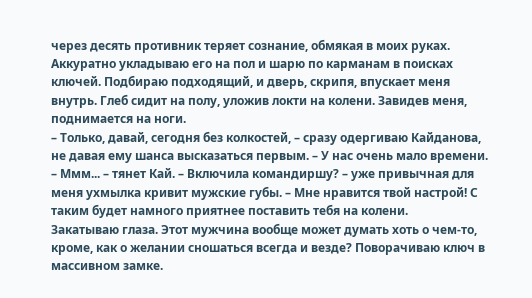через десять противник теряет сознание, обмякая в моих руках.
Аккуратно укладываю его на пол и шарю по карманам в поисках ключей. Подбираю подходящий, и дверь, скрипя, впускает меня внутрь. Глеб сидит на полу, уложив локти на колени. Завидев меня, поднимается на ноги.
– Только, давай, сегодня без колкостей, – сразу одергиваю Кайданова, не давая ему шанса высказаться первым. – У нас очень мало времени.
– Ммм... – тянет Кай. – Включила командиршу? – уже привычная для меня ухмылка кривит мужские губы. – Мне нравится твой настрой! С таким будет намного приятнее поставить тебя на колени.
Закатываю глаза. Этот мужчина вообще может думать хоть о чем-то, кроме, как о желании сношаться всегда и везде? Поворачиваю ключ в массивном замке.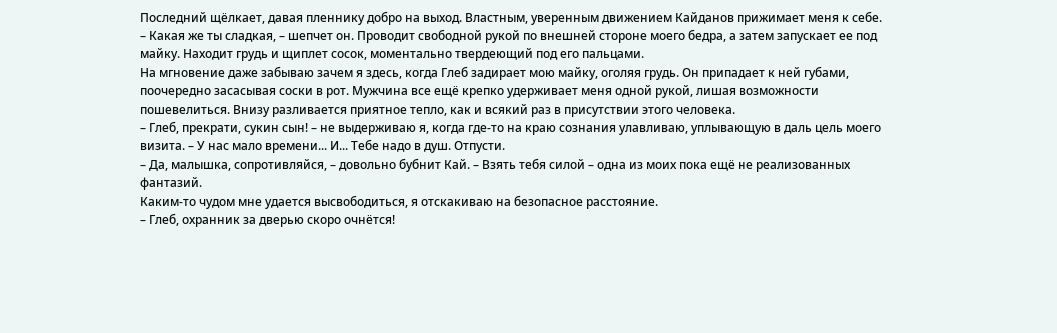Последний щёлкает, давая пленнику добро на выход. Властным, уверенным движением Кайданов прижимает меня к себе.
– Какая же ты сладкая, – шепчет он. Проводит свободной рукой по внешней стороне моего бедра, а затем запускает ее под майку. Находит грудь и щиплет сосок, моментально твердеющий под его пальцами.
На мгновение даже забываю зачем я здесь, когда Глеб задирает мою майку, оголяя грудь. Он припадает к ней губами, поочередно засасывая соски в рот. Мужчина все ещё крепко удерживает меня одной рукой, лишая возможности пошевелиться. Внизу разливается приятное тепло, как и всякий раз в присутствии этого человека.
– Глеб, прекрати, сукин сын! – не выдерживаю я, когда где-то на краю сознания улавливаю, уплывающую в даль цель моего визита. – У нас мало времени... И... Тебе надо в душ. Отпусти.
– Да, малышка, сопротивляйся, – довольно бубнит Кай. – Взять тебя силой – одна из моих пока ещё не реализованных фантазий.
Каким-то чудом мне удается высвободиться, я отскакиваю на безопасное расстояние.
– Глеб, охранник за дверью скоро очнётся!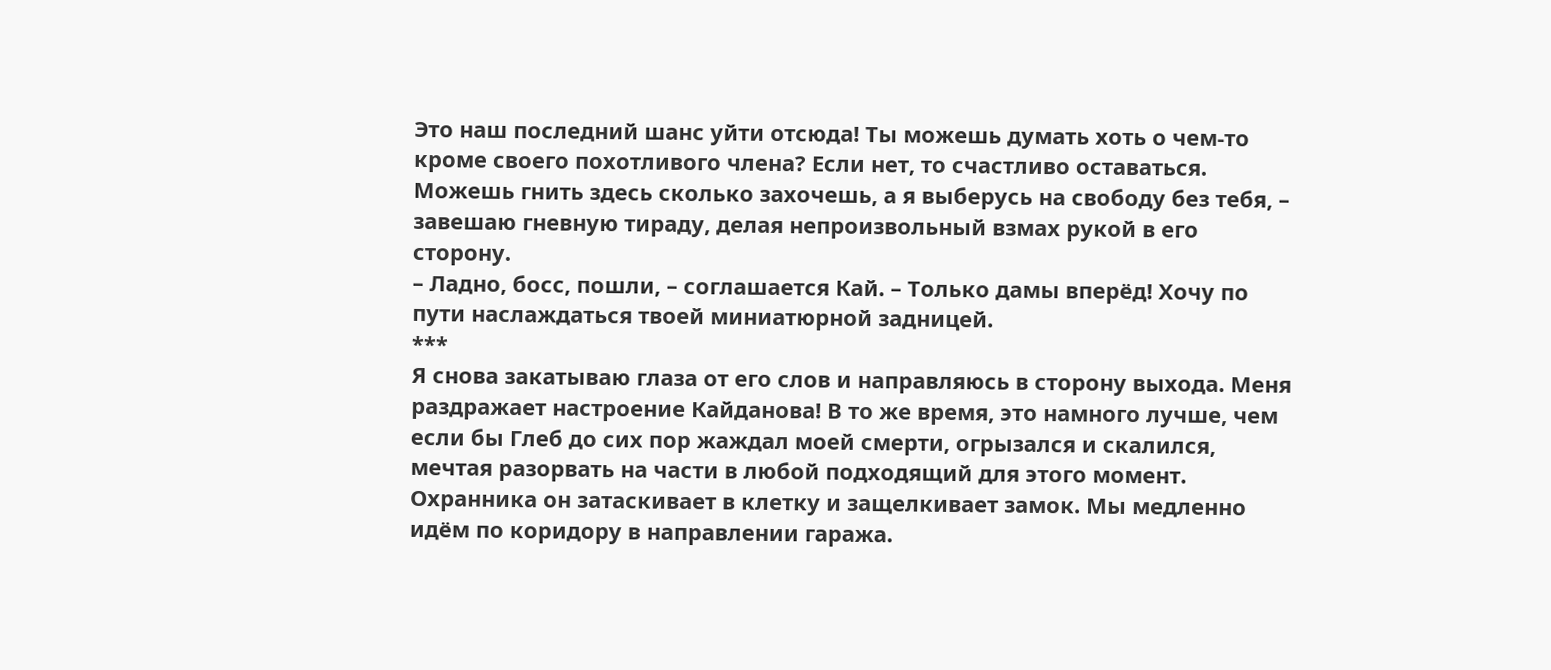Это наш последний шанс уйти отсюда! Ты можешь думать хоть о чем-то кроме своего похотливого члена? Если нет, то счастливо оставаться. Можешь гнить здесь сколько захочешь, а я выберусь на свободу без тебя, – завешаю гневную тираду, делая непроизвольный взмах рукой в его сторону.
– Ладно, босс, пошли, – соглашается Кай. – Только дамы вперёд! Хочу по пути наслаждаться твоей миниатюрной задницей.
***
Я снова закатываю глаза от его слов и направляюсь в сторону выхода. Меня раздражает настроение Кайданова! В то же время, это намного лучше, чем если бы Глеб до сих пор жаждал моей смерти, огрызался и скалился, мечтая разорвать на части в любой подходящий для этого момент. Охранника он затаскивает в клетку и защелкивает замок. Мы медленно идём по коридору в направлении гаража.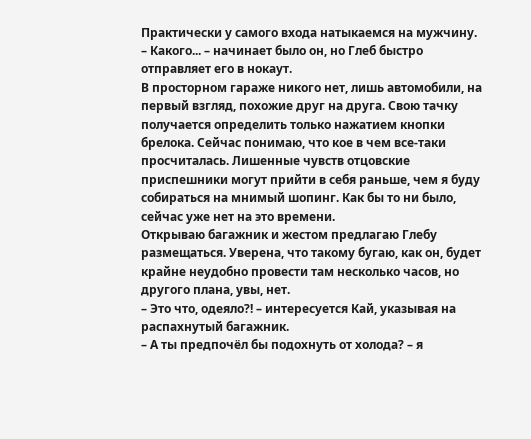Практически у самого входа натыкаемся на мужчину.
– Какого... – начинает было он, но Глеб быстро отправляет его в нокаут.
В просторном гараже никого нет, лишь автомобили, на первый взгляд, похожие друг на друга. Свою тачку получается определить только нажатием кнопки брелока. Сейчас понимаю, что кое в чем все-таки просчиталась. Лишенные чувств отцовские приспешники могут прийти в себя раньше, чем я буду собираться на мнимый шопинг. Как бы то ни было, сейчас уже нет на это времени.
Открываю багажник и жестом предлагаю Глебу размещаться. Уверена, что такому бугаю, как он, будет крайне неудобно провести там несколько часов, но другого плана, увы, нет.
– Это что, одеяло?! – интересуется Кай, указывая на распахнутый багажник.
– А ты предпочёл бы подохнуть от холода? – я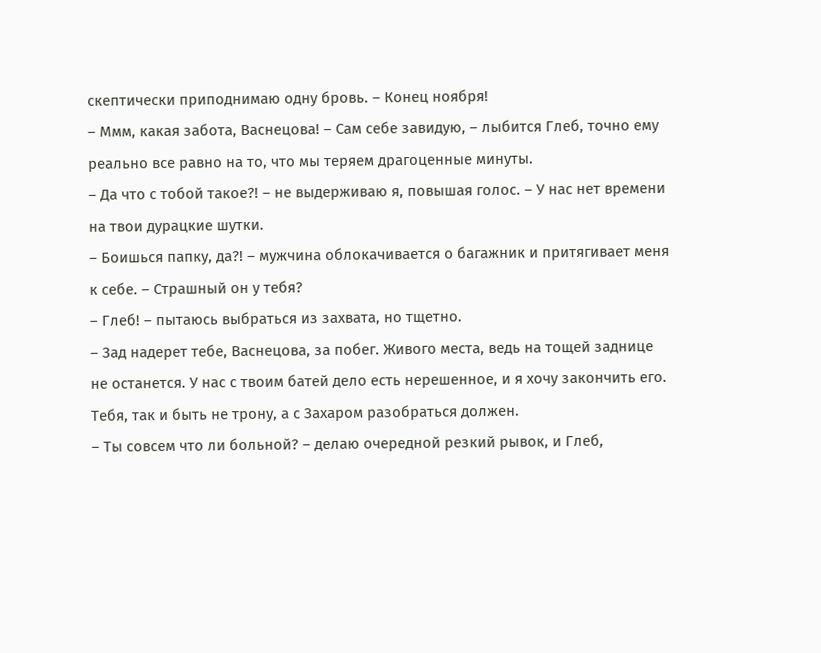скептически приподнимаю одну бровь. – Конец ноября!
– Ммм, какая забота, Васнецова! – Сам себе завидую, – лыбится Глеб, точно ему реально все равно на то, что мы теряем драгоценные минуты.
– Да что с тобой такое?! – не выдерживаю я, повышая голос. – У нас нет времени на твои дурацкие шутки.
– Боишься папку, да?! – мужчина облокачивается о багажник и притягивает меня к себе. – Страшный он у тебя?
– Глеб! – пытаюсь выбраться из захвата, но тщетно.
– Зад надерет тебе, Васнецова, за побег. Живого места, ведь на тощей заднице не останется. У нас с твоим батей дело есть нерешенное, и я хочу закончить его. Тебя, так и быть не трону, а с Захаром разобраться должен.
– Ты совсем что ли больной? – делаю очередной резкий рывок, и Глеб,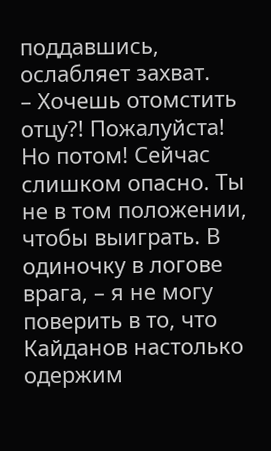поддавшись, ослабляет захват.
– Хочешь отомстить отцу?! Пожалуйста! Но потом! Сейчас слишком опасно. Ты не в том положении, чтобы выиграть. В одиночку в логове врага, – я не могу поверить в то, что Кайданов настолько одержим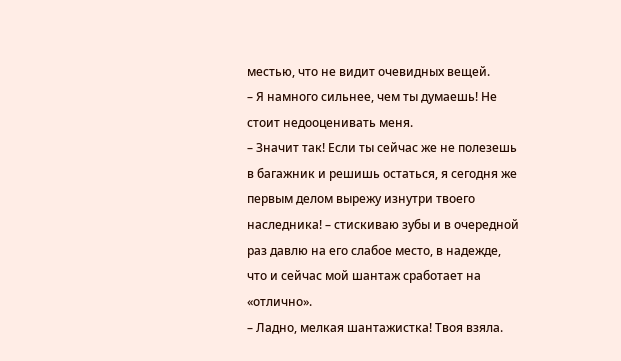местью, что не видит очевидных вещей.
– Я намного сильнее, чем ты думаешь! Не стоит недооценивать меня.
– Значит так! Если ты сейчас же не полезешь в багажник и решишь остаться, я сегодня же первым делом вырежу изнутри твоего наследника! – стискиваю зубы и в очередной раз давлю на его слабое место, в надежде, что и сейчас мой шантаж сработает на «отлично».
– Ладно, мелкая шантажистка! Твоя взяла.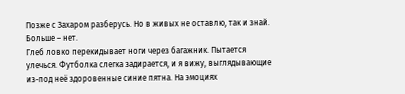Позже с Захаром разберусь. Но в живых не оставлю, так и знай. Больше – нет.
Глеб ловко перекидывает ноги через багажник. Пытается улечься. Футболка слегка задирается, и я вижу, выглядывающие из-под неё здоровенные синие пятна. На эмоциях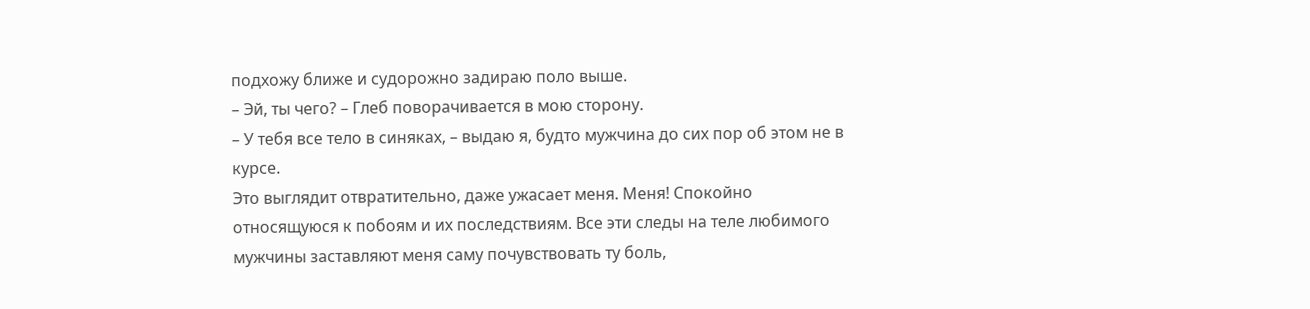подхожу ближе и судорожно задираю поло выше.
– Эй, ты чего? – Глеб поворачивается в мою сторону.
– У тебя все тело в синяках, – выдаю я, будто мужчина до сих пор об этом не в курсе.
Это выглядит отвратительно, даже ужасает меня. Меня! Спокойно относящуюся к побоям и их последствиям. Все эти следы на теле любимого мужчины заставляют меня саму почувствовать ту боль,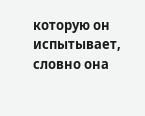которую он испытывает, словно она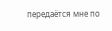передаётся мне по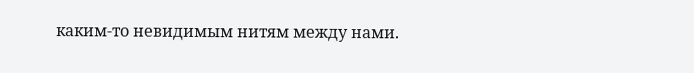каким-то невидимым нитям между нами.